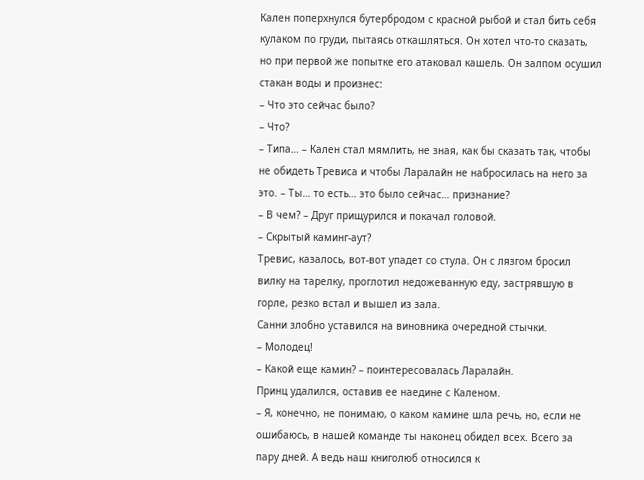Кален поперхнулся бутербродом с красной рыбой и стал бить себя кулаком по груди, пытаясь откашляться. Он хотел что-то сказать, но при первой же попытке его атаковал кашель. Он залпом осушил стакан воды и произнес:
– Что это сейчас было?
– Что?
– Типа… – Кален стал мямлить, не зная, как бы сказать так, чтобы не обидеть Тревиса и чтобы Ларалайн не набросилась на него за это. – Ты… то есть… это было сейчас… признание?
– В чем? – Друг прищурился и покачал головой.
– Скрытый каминг-аут?
Тревис, казалось, вот-вот упадет со стула. Он с лязгом бросил вилку на тарелку, проглотил недожеванную еду, застрявшую в горле, резко встал и вышел из зала.
Санни злобно уставился на виновника очередной стычки.
– Молодец!
– Какой еще камин? – поинтересовалась Ларалайн.
Принц удалился, оставив ее наедине с Каленом.
– Я, конечно, не понимаю, о каком камине шла речь, но, если не ошибаюсь, в нашей команде ты наконец обидел всех. Всего за пару дней. А ведь наш книголюб относился к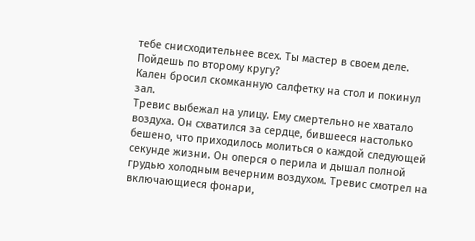тебе снисходительнее всех. Ты мастер в своем деле. Пойдешь по второму кругу?
Кален бросил скомканную салфетку на стол и покинул зал.
Тревис выбежал на улицу. Ему смертельно не хватало воздуха. Он схватился за сердце, бившееся настолько бешено, что приходилось молиться о каждой следующей секунде жизни. Он оперся о перила и дышал полной грудью холодным вечерним воздухом. Тревис смотрел на включающиеся фонари,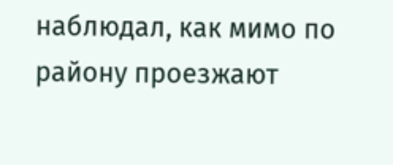наблюдал, как мимо по району проезжают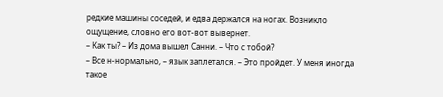редкие машины соседей, и едва держался на ногах. Возникло ощущение, словно его вот-вот вывернет.
– Как ты? – Из дома вышел Санни. – Что с тобой?
– Все н-нормально, – язык заплетался. – Это пройдет. У меня иногда такое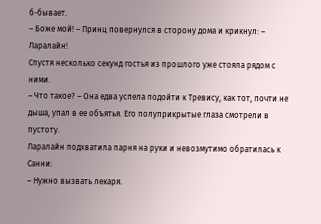б-бывает.
– Боже мой! – Принц повернулся в сторону дома и крикнул: – Ларалайн!
Спустя несколько секунд гостья из прошлого уже стояла рядом с ними.
– Что такое? – Она едва успела подойти к Тревису, как тот, почти не дыша, упал в ее объятья. Его полуприкрытые глаза смотрели в пустоту.
Ларалайн подхватила парня на руки и невозмутимо обратилась к Санни:
– Нужно вызвать лекаря.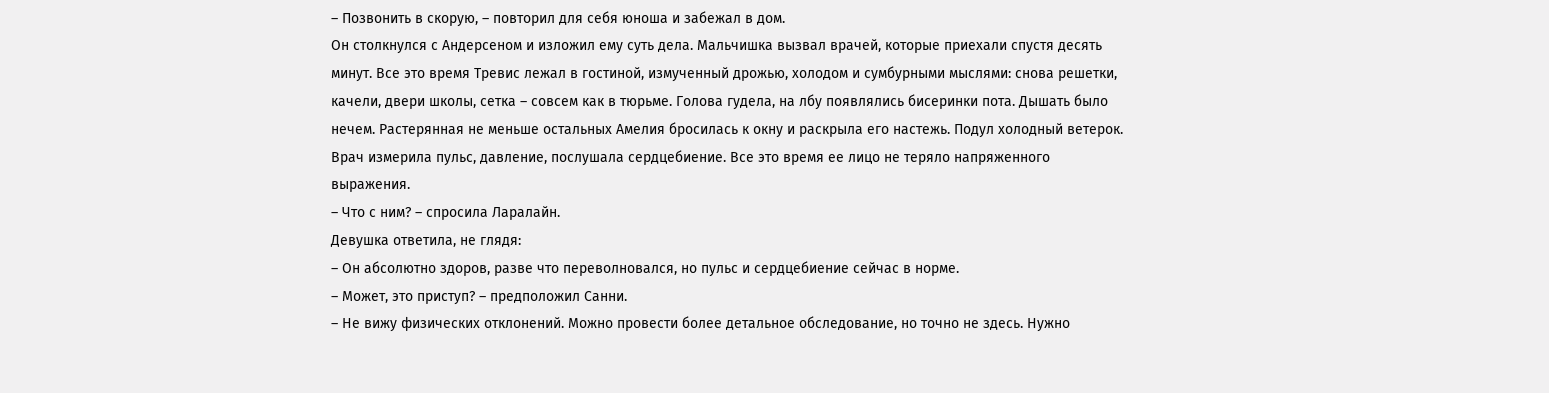– Позвонить в скорую, – повторил для себя юноша и забежал в дом.
Он столкнулся с Андерсеном и изложил ему суть дела. Мальчишка вызвал врачей, которые приехали спустя десять минут. Все это время Тревис лежал в гостиной, измученный дрожью, холодом и сумбурными мыслями: снова решетки, качели, двери школы, сетка – совсем как в тюрьме. Голова гудела, на лбу появлялись бисеринки пота. Дышать было нечем. Растерянная не меньше остальных Амелия бросилась к окну и раскрыла его настежь. Подул холодный ветерок.
Врач измерила пульс, давление, послушала сердцебиение. Все это время ее лицо не теряло напряженного выражения.
– Что с ним? – спросила Ларалайн.
Девушка ответила, не глядя:
– Он абсолютно здоров, разве что переволновался, но пульс и сердцебиение сейчас в норме.
– Может, это приступ? – предположил Санни.
– Не вижу физических отклонений. Можно провести более детальное обследование, но точно не здесь. Нужно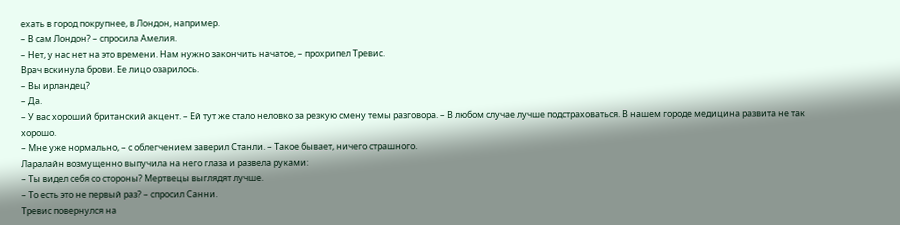ехать в город покрупнее, в Лондон, например.
– В сам Лондон? – спросила Амелия.
– Нет, у нас нет на это времени. Нам нужно закончить начатое, – прохрипел Тревис.
Врач вскинула брови. Ее лицо озарилось.
– Вы ирландец?
– Да.
– У вас хороший британский акцент. – Ей тут же стало неловко за резкую смену темы разговора. – В любом случае лучше подстраховаться. В нашем городе медицина развита не так хорошо.
– Мне уже нормально, – с облегчением заверил Станли. – Такое бывает, ничего страшного.
Ларалайн возмущенно выпучила на него глаза и развела руками:
– Ты видел себя со стороны? Мертвецы выглядят лучше.
– То есть это не первый раз? – спросил Санни.
Тревис повернулся на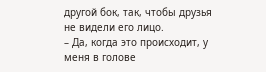другой бок, так, чтобы друзья не видели его лицо.
– Да, когда это происходит, у меня в голове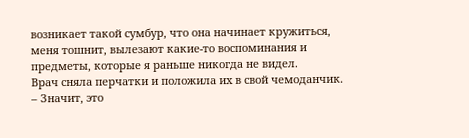возникает такой сумбур, что она начинает кружиться, меня тошнит, вылезают какие-то воспоминания и предметы, которые я раньше никогда не видел.
Врач сняла перчатки и положила их в свой чемоданчик.
– Значит, это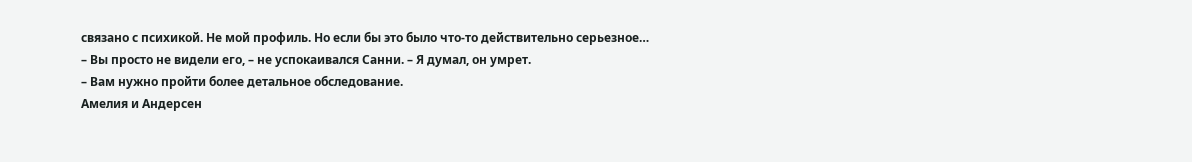связано с психикой. Не мой профиль. Но если бы это было что-то действительно серьезное…
– Вы просто не видели его, – не успокаивался Санни. – Я думал, он умрет.
– Вам нужно пройти более детальное обследование.
Амелия и Андерсен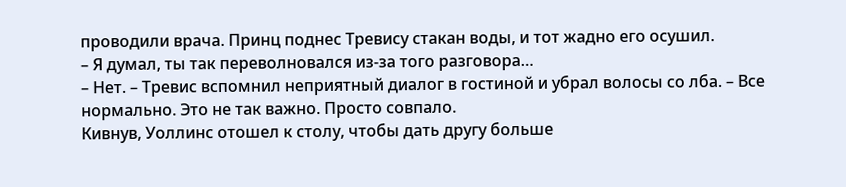проводили врача. Принц поднес Тревису стакан воды, и тот жадно его осушил.
– Я думал, ты так переволновался из-за того разговора…
– Нет. – Тревис вспомнил неприятный диалог в гостиной и убрал волосы со лба. – Все нормально. Это не так важно. Просто совпало.
Кивнув, Уоллинс отошел к столу, чтобы дать другу больше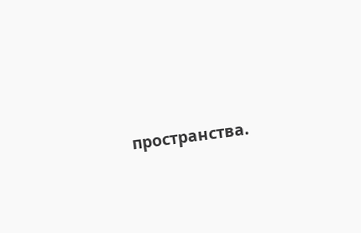пространства.